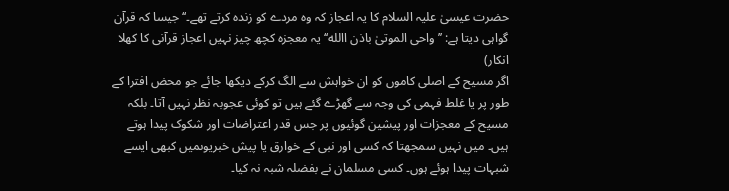حضرت عیسیٰ علیہ السلام کا یہ اعجاز کہ وہ مردے کو زندہ کرتے تھے۔‘‘ جیسا کہ قرآن گواہی دیتا ہے: ’’واحی الموتیٰ باذن االله‘‘ یہ معجزہ کچھ چیز نہیں اعجاز قرآنی کا کھلا انکار)
اگر مسیح کے اصلی کاموں کو ان خواہش سے الگ کرکے دیکھا جائے جو محض افترا کے طور پر یا غلط فہمی کی وجہ سے گھڑے گئے ہیں تو کوئی عجوبہ نظر نہیں آتا۔ بلکہ مسیح کے معجزات اور پیشین گوئیوں پر جس قدر اعتراضات اور شکوک پیدا ہوتے ہیں۔ میں نہیں سمجھتا کہ کسی اور نبی کے خوارق یا پیش خبریوںمیں کبھی ایسے شبہات پیدا ہوئے ہوں۔ کسی مسلمان نے بفضلہ شبہ نہ کیا۔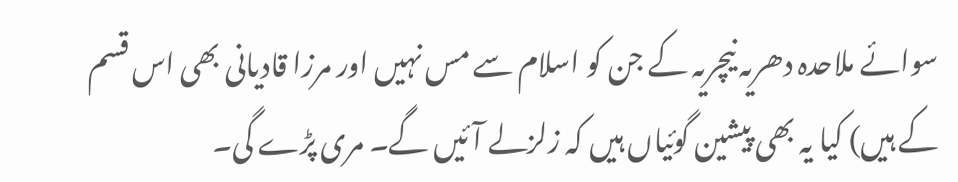سوائے ملاحدہ دھریہ نیچریہ کے جن کو اسلام سے مس نہیں اور مرزا قادیانی بھی اس قسم کے ہیں) کیا یہ بھی پیشین گوئیاں ہیں کہ زلزلے آئیں گے۔ مری پڑے گی۔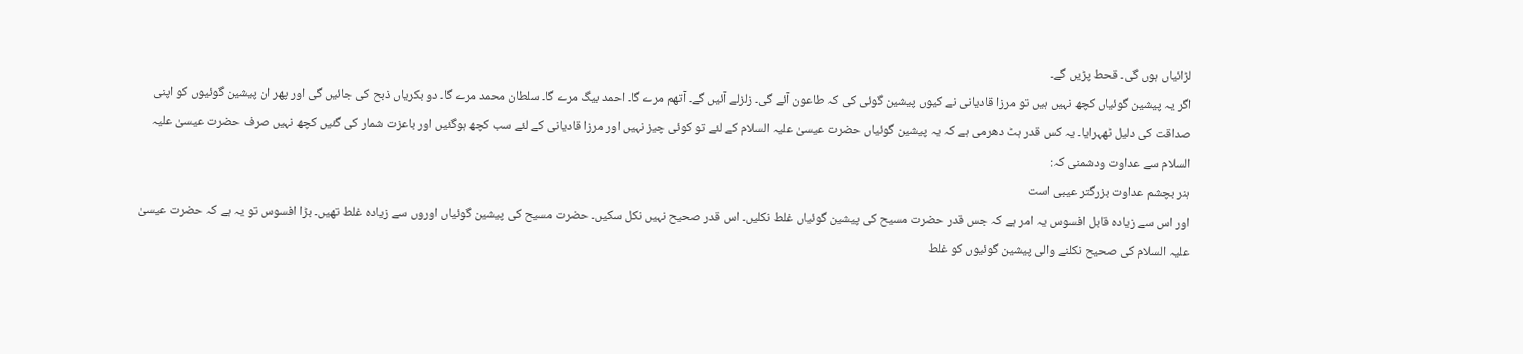لڑائیاں ہوں گی۔ قحط پڑیں گے۔
اگر یہ پیشین گوئیاں کچھ نہیں ہیں تو مرزا قادیانی نے کیوں پیشین گوئی کی کہ طاعون آئے گی۔ زلزلے آئیں گے۔ آتھم مرے گا۔ احمد بیگ مرے گا۔ سلطان محمد مرے گا۔ دو بکریاں ذبح کی جائیں گی اور پھر ان پیشین گوئیوں کو اپنی صداقت کی دلیل ٹھہرایا۔ یہ کس قدر ہٹ دھرمی ہے کہ یہ پیشین گوئیاں حضرت عیسیٰ علیہ السلام کے لئے تو کوئی چیز نہیں اور مرزا قادیانی کے لئے سب کچھ ہوگئیں اور باعزت شمار کی گئیں کچھ نہیں صرف حضرت عیسیٰ علیہ السلام سے عداوت ودشمنی کہ:
ہنر بچشم عداوت بزرگتر عیبی است
اور اس سے زیادہ قابل افسوس یہ امر ہے کہ جس قدر حضرت مسیح کی پیشین گوئیاں غلط نکلیں۔ اس قدر صحیح نہیں نکل سکیں۔ حضرت مسیح کی پیشین گوئیاں اوروں سے زیادہ غلط تھیں۔ بڑا افسوس تو یہ ہے کہ حضرت عیسیٰ علیہ السلام کی صحیح نکلنے والی پیشین گوئیوں کو غلط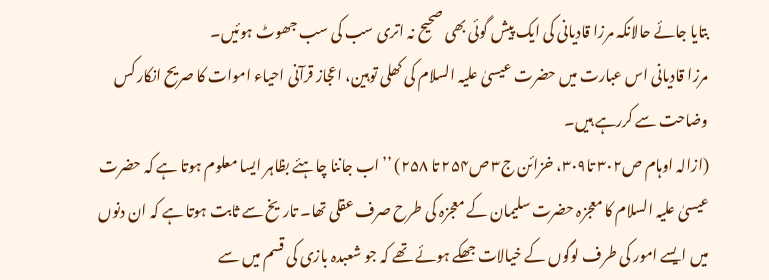بتایا جائے حالانکہ مرزا قادیانی کی ایک پیش گوئی بھی صحیح نہ اتری سب کی سب جھوٹ ہوئیں۔
مرزا قادیانی اس عبارت میں حضرت عیسیٰ علیہ السلام کی کھلی توہین، اعجاز قرآنی احیاء اموات کا صریح انکار کس وضاحت سے کررہے ہیں۔
(ازالہ اوہام ص۳۰۲ تا۳۰۹، خزائن ج۳ ص۲۵۴ تا ۲۵۸) ’’اب جاننا چاہئے بظاہر ایسا معلوم ہوتا ہے کہ حضرت عیسیٰ علیہ السلام کا معجزہ حضرت سلیمان کے معجزہ کی طرح صرف عقلی تھا۔ تاریخ سے ثابت ہوتا ہے کہ ان دنوں میں ایسے امور کی طرف لوگوں کے خیالات جھکے ہوئے تھے کہ جو شعبدہ بازی کی قسم میں سے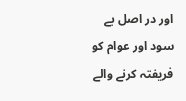اور در اصل بے سود اور عوام کو فریفتہ کرنے والے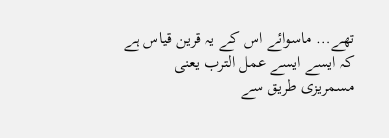تھے… ماسوائے اس کے یہ قرین قیاس ہے کہ ایسے ایسے عمل الترب یعنی مسمریزی طریق سے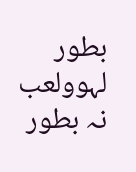بطور لہوولعب نہ بطور